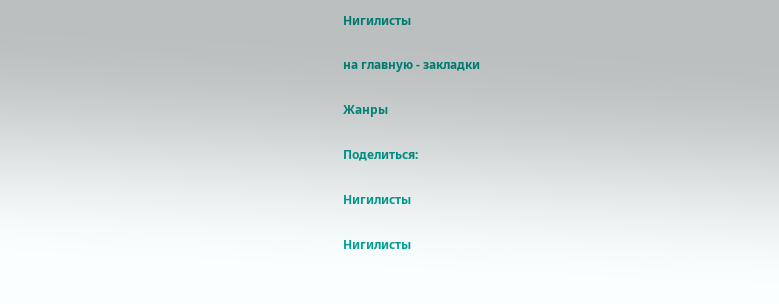Нигилисты

на главную - закладки

Жанры

Поделиться:

Нигилисты

Нигилисты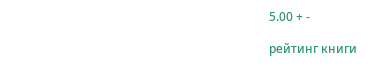5.00 + -

рейтинг книги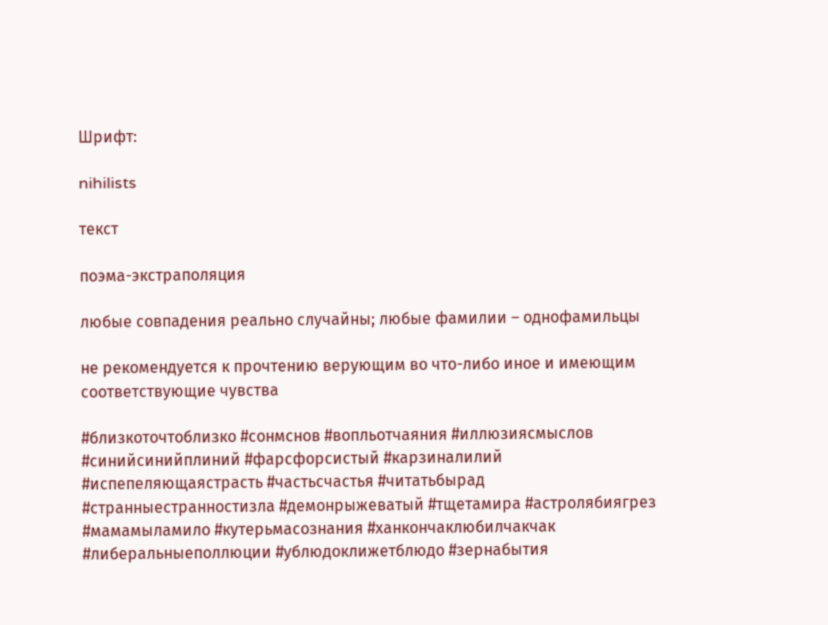Шрифт:

nihilists

текст

поэма-экстраполяция

любые совпадения реально случайны; любые фамилии – однофамильцы

не рекомендуется к прочтению верующим во что-либо иное и имеющим соответствующие чувства

#близкоточтоблизко #сонмснов #вопльотчаяния #иллюзиясмыслов #синийсинийплиний #фарсфорсистый #карзиналилий #испепеляющаястрасть #частьсчастья #читатьбырад #странныестранностизла #демонрыжеватый #тщетамира #астролябиягрез #мамамыламило #кутерьмасознания #ханкончаклюбилчакчак #либеральныеполлюции #ублюдоклижетблюдо #зернабытия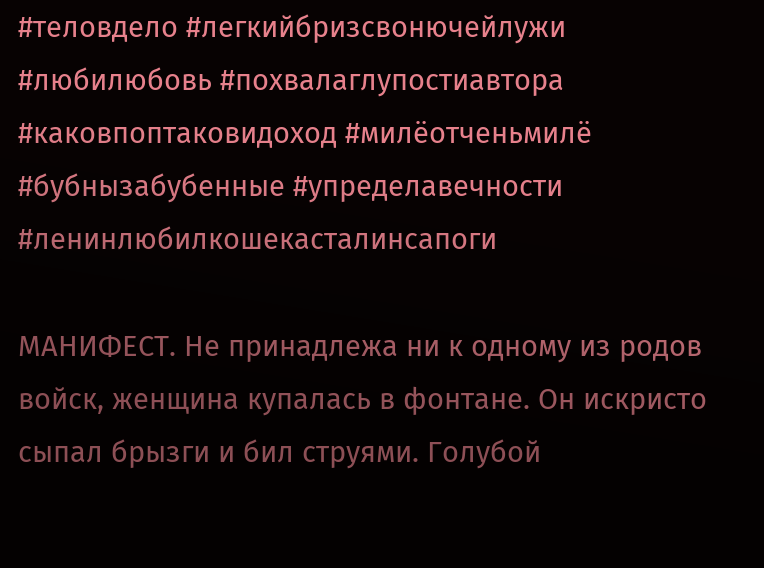#теловдело #легкийбризсвонючейлужи #любилюбовь #похвалаглупостиавтора #каковпоптаковидоход #милёотченьмилё #бубнызабубенные #упределавечности #ленинлюбилкошекасталинсапоги

МАНИФЕСТ. Не принадлежа ни к одному из родов войск, женщина купалась в фонтане. Он искристо сыпал брызги и бил струями. Голубой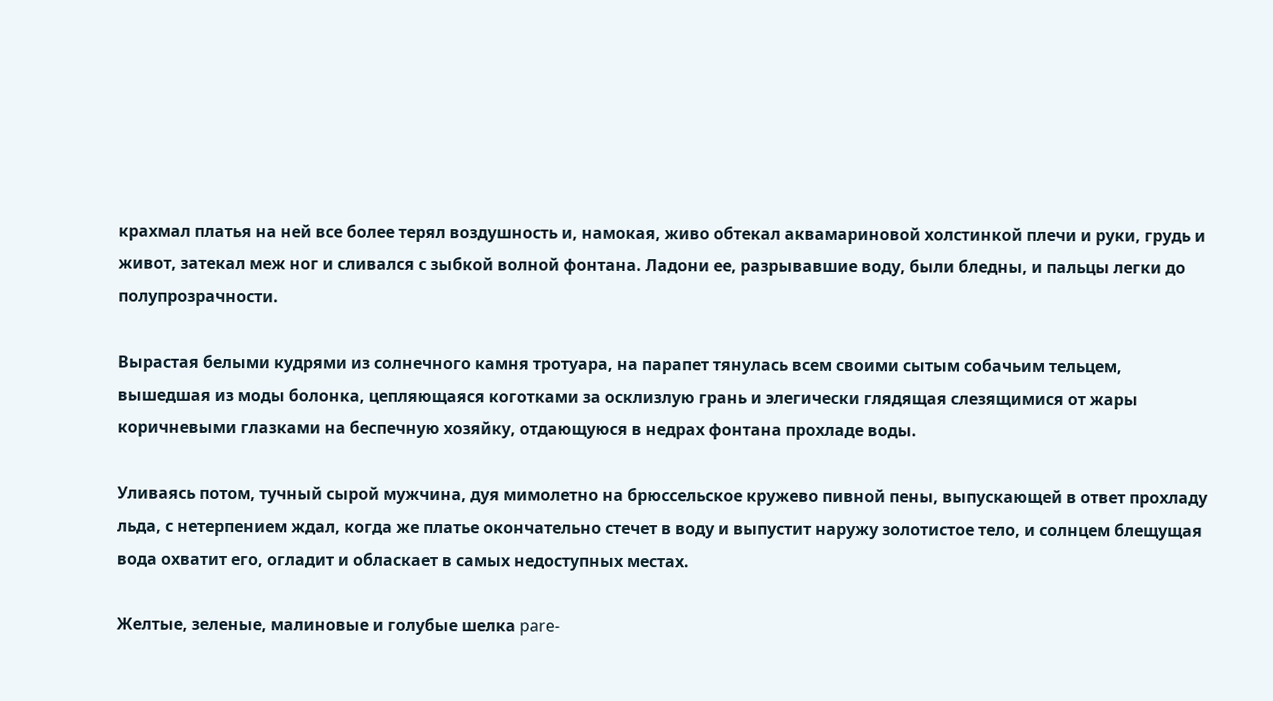крахмал платья на ней все более терял воздушность и, намокая, живо обтекал аквамариновой холстинкой плечи и руки, грудь и живот, затекал меж ног и сливался с зыбкой волной фонтана. Ладони ее, разрывавшие воду, были бледны, и пальцы легки до полупрозрачности.

Вырастая белыми кудрями из солнечного камня тротуара, на парапет тянулась всем своими сытым собачьим тельцем, вышедшая из моды болонка, цепляющаяся коготками за осклизлую грань и элегически глядящая слезящимися от жары коричневыми глазками на беспечную хозяйку, отдающуюся в недрах фонтана прохладе воды.

Уливаясь потом, тучный сырой мужчина, дуя мимолетно на брюссельское кружево пивной пены, выпускающей в ответ прохладу льда, с нетерпением ждал, когда же платье окончательно стечет в воду и выпустит наружу золотистое тело, и солнцем блещущая вода охватит его, огладит и обласкает в самых недоступных местах.

Желтые, зеленые, малиновые и голубые шелка pare-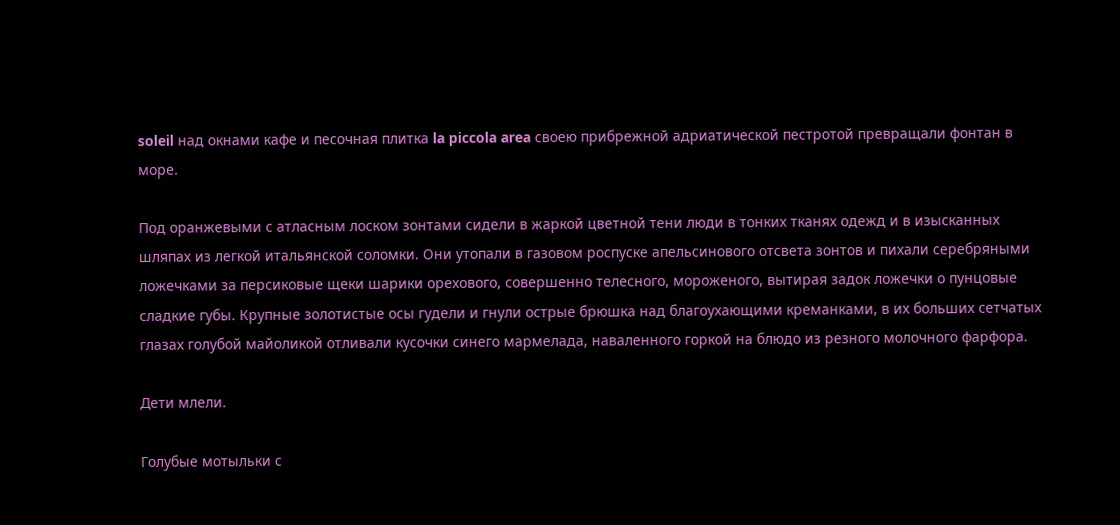soleil над окнами кафе и песочная плитка la piccola area своею прибрежной адриатической пестротой превращали фонтан в море.

Под оранжевыми с атласным лоском зонтами сидели в жаркой цветной тени люди в тонких тканях одежд и в изысканных шляпах из легкой итальянской соломки. Они утопали в газовом роспуске апельсинового отсвета зонтов и пихали серебряными ложечками за персиковые щеки шарики орехового, совершенно телесного, мороженого, вытирая задок ложечки о пунцовые сладкие губы. Крупные золотистые осы гудели и гнули острые брюшка над благоухающими креманками, в их больших сетчатых глазах голубой майоликой отливали кусочки синего мармелада, наваленного горкой на блюдо из резного молочного фарфора.

Дети млели.

Голубые мотыльки с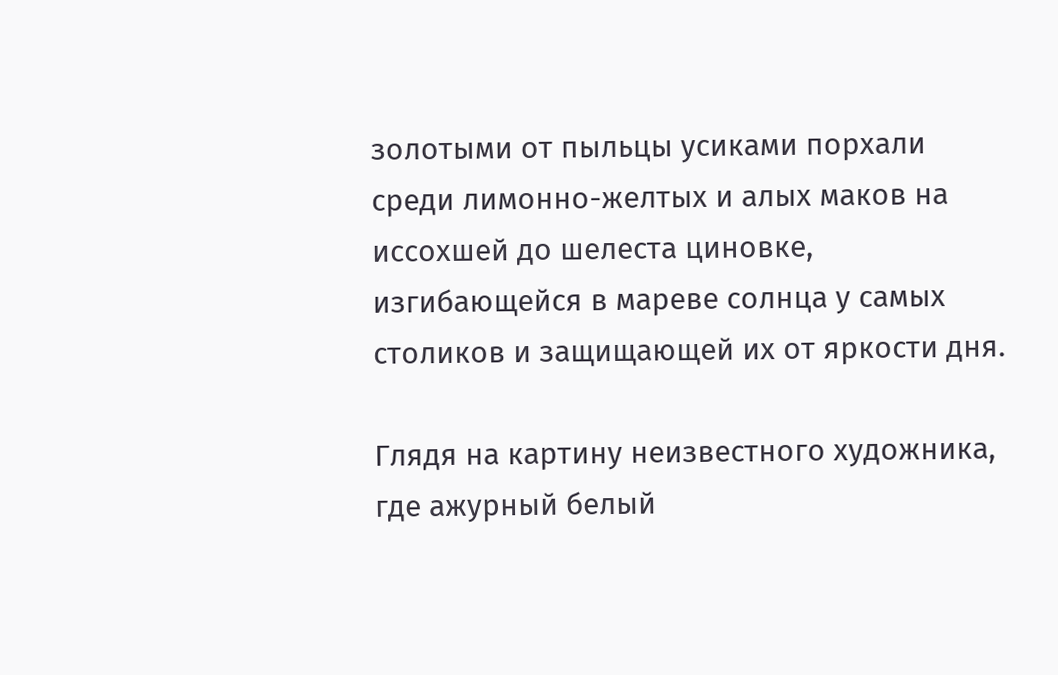золотыми от пыльцы усиками порхали среди лимонно-желтых и алых маков на иссохшей до шелеста циновке, изгибающейся в мареве солнца у самых столиков и защищающей их от яркости дня.

Глядя на картину неизвестного художника, где ажурный белый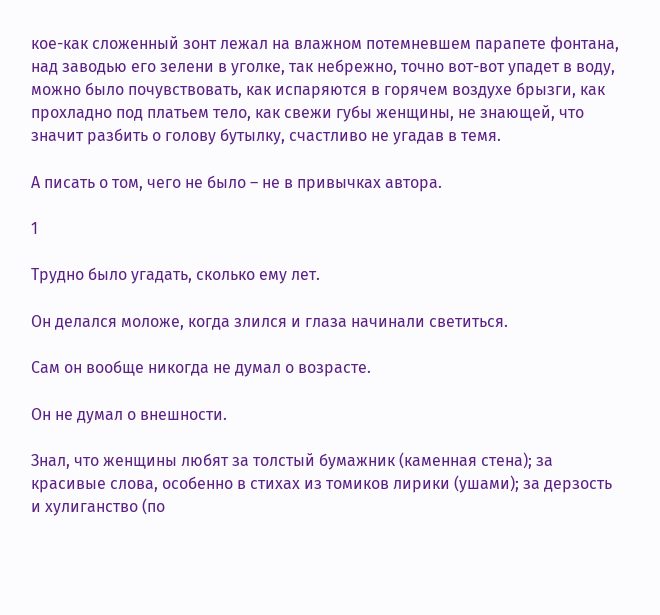кое-как сложенный зонт лежал на влажном потемневшем парапете фонтана, над заводью его зелени в уголке, так небрежно, точно вот-вот упадет в воду, можно было почувствовать, как испаряются в горячем воздухе брызги, как прохладно под платьем тело, как свежи губы женщины, не знающей, что значит разбить о голову бутылку, счастливо не угадав в темя.

А писать о том, чего не было – не в привычках автора.

1

Трудно было угадать, сколько ему лет.

Он делался моложе, когда злился и глаза начинали светиться.

Сам он вообще никогда не думал о возрасте.

Он не думал о внешности.

Знал, что женщины любят за толстый бумажник (каменная стена); за красивые слова, особенно в стихах из томиков лирики (ушами); за дерзость и хулиганство (по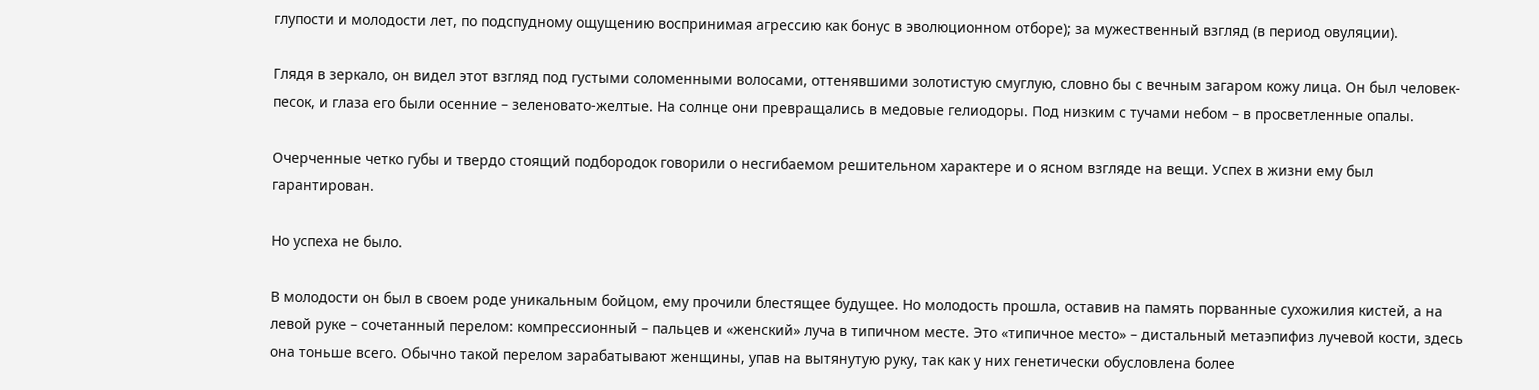глупости и молодости лет, по подспудному ощущению воспринимая агрессию как бонус в эволюционном отборе); за мужественный взгляд (в период овуляции).

Глядя в зеркало, он видел этот взгляд под густыми соломенными волосами, оттенявшими золотистую смуглую, словно бы с вечным загаром кожу лица. Он был человек-песок, и глаза его были осенние – зеленовато-желтые. На солнце они превращались в медовые гелиодоры. Под низким с тучами небом – в просветленные опалы.

Очерченные четко губы и твердо стоящий подбородок говорили о несгибаемом решительном характере и о ясном взгляде на вещи. Успех в жизни ему был гарантирован.

Но успеха не было.

В молодости он был в своем роде уникальным бойцом, ему прочили блестящее будущее. Но молодость прошла, оставив на память порванные сухожилия кистей, а на левой руке – сочетанный перелом: компрессионный – пальцев и «женский» луча в типичном месте. Это «типичное место» – дистальный метаэпифиз лучевой кости, здесь она тоньше всего. Обычно такой перелом зарабатывают женщины, упав на вытянутую руку, так как у них генетически обусловлена более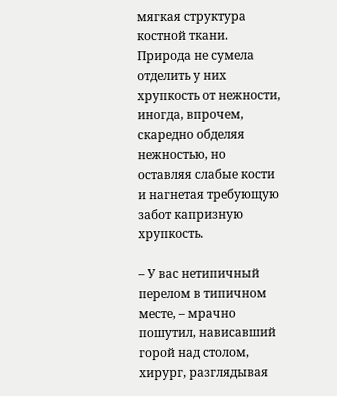мягкая структура костной ткани. Природа не сумела отделить у них хрупкость от нежности, иногда, впрочем, скаредно обделяя нежностью, но оставляя слабые кости и нагнетая требующую забот капризную хрупкость.

– У вас нетипичный перелом в типичном месте, – мрачно пошутил, нависавший горой над столом, хирург, разглядывая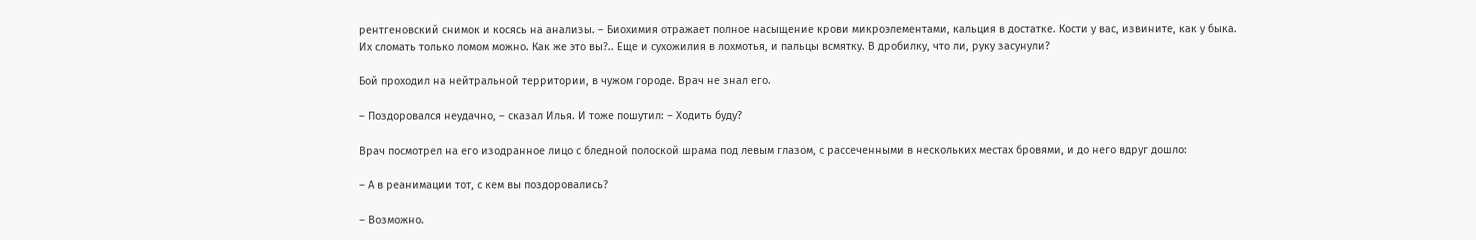рентгеновский снимок и косясь на анализы. – Биохимия отражает полное насыщение крови микроэлементами, кальция в достатке. Кости у вас, извините, как у быка. Их сломать только ломом можно. Как же это вы?.. Еще и сухожилия в лохмотья, и пальцы всмятку. В дробилку, что ли, руку засунули?

Бой проходил на нейтральной территории, в чужом городе. Врач не знал его.

– Поздоровался неудачно, – сказал Илья. И тоже пошутил: – Ходить буду?

Врач посмотрел на его изодранное лицо с бледной полоской шрама под левым глазом, с рассеченными в нескольких местах бровями, и до него вдруг дошло:

– А в реанимации тот, с кем вы поздоровались?

– Возможно.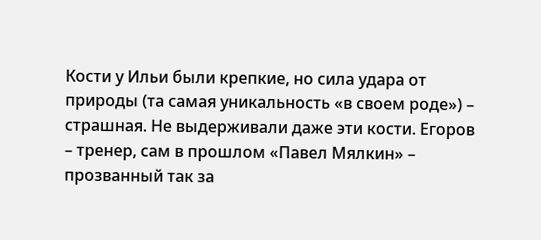Кости у Ильи были крепкие, но сила удара от природы (та самая уникальность «в своем роде») – страшная. Не выдерживали даже эти кости. Егоров – тренер, сам в прошлом «Павел Мялкин» – прозванный так за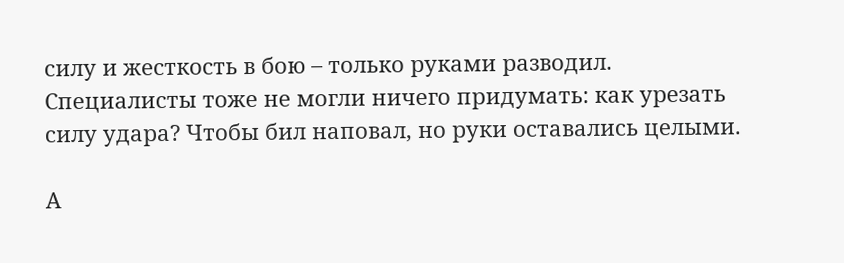силу и жесткость в бою – только руками разводил. Специалисты тоже не могли ничего придумать: как урезать силу удара? Чтобы бил наповал, но руки оставались целыми.

А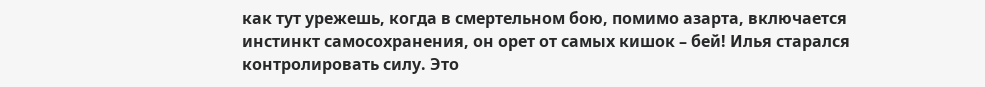как тут урежешь, когда в смертельном бою, помимо азарта, включается инстинкт самосохранения, он орет от самых кишок – бей! Илья старался контролировать силу. Это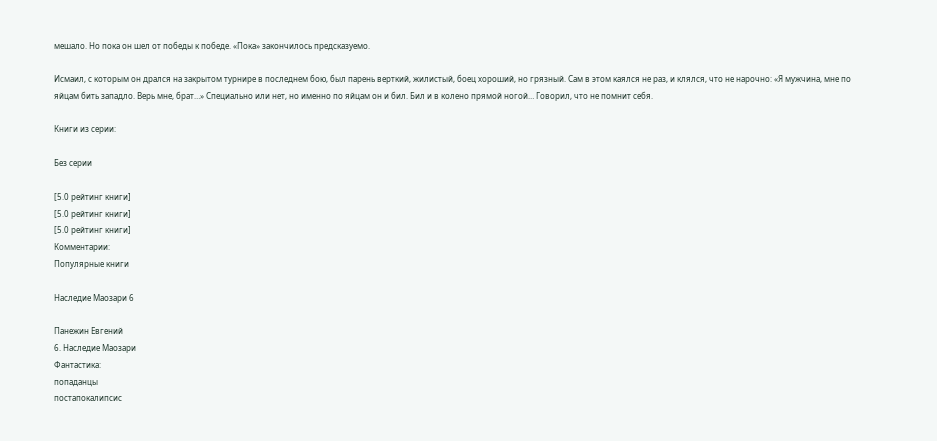мешало. Но пока он шел от победы к победе. «Пока» закончилось предсказуемо.

Исмаил, с которым он дрался на закрытом турнире в последнем бою, был парень верткий, жилистый, боец хороший, но грязный. Сам в этом каялся не раз, и клялся, что не нарочно: «Я мужчина, мне по яйцам бить западло. Верь мне, брат…» Специально или нет, но именно по яйцам он и бил. Бил и в колено прямой ногой… Говорил, что не помнит себя.

Книги из серии:

Без серии

[5.0 рейтинг книги]
[5.0 рейтинг книги]
[5.0 рейтинг книги]
Комментарии:
Популярные книги

Наследие Маозари 6

Панежин Евгений
6. Наследие Маозари
Фантастика:
попаданцы
постапокалипсис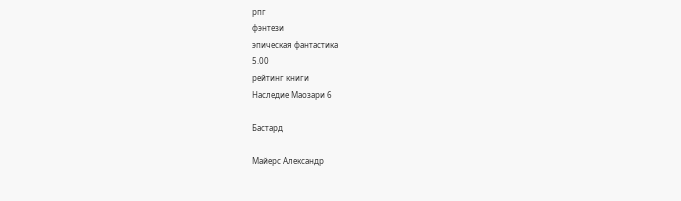рпг
фэнтези
эпическая фантастика
5.00
рейтинг книги
Наследие Маозари 6

Бастард

Майерс Александр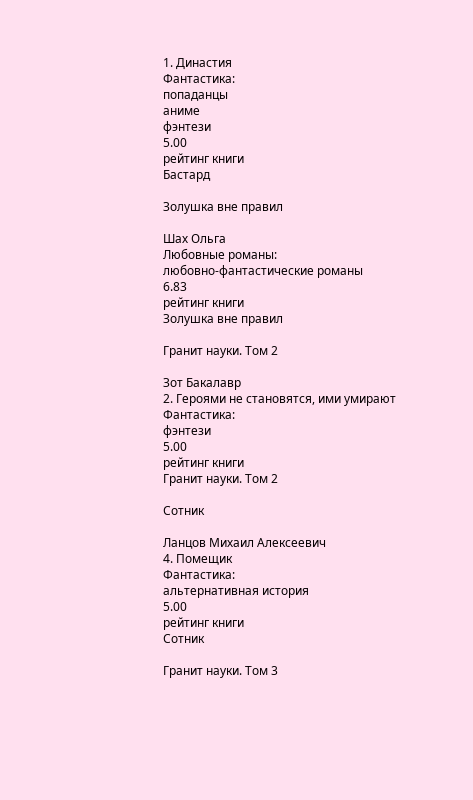1. Династия
Фантастика:
попаданцы
аниме
фэнтези
5.00
рейтинг книги
Бастард

Золушка вне правил

Шах Ольга
Любовные романы:
любовно-фантастические романы
6.83
рейтинг книги
Золушка вне правил

Гранит науки. Том 2

Зот Бакалавр
2. Героями не становятся, ими умирают
Фантастика:
фэнтези
5.00
рейтинг книги
Гранит науки. Том 2

Сотник

Ланцов Михаил Алексеевич
4. Помещик
Фантастика:
альтернативная история
5.00
рейтинг книги
Сотник

Гранит науки. Том 3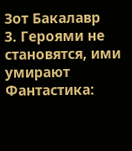Зот Бакалавр
3. Героями не становятся, ими умирают
Фантастика: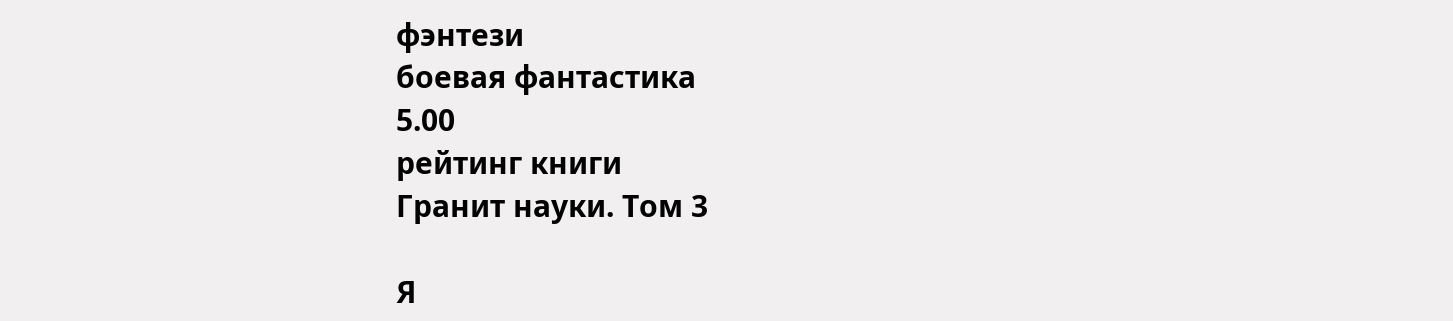фэнтези
боевая фантастика
5.00
рейтинг книги
Гранит науки. Том 3

Я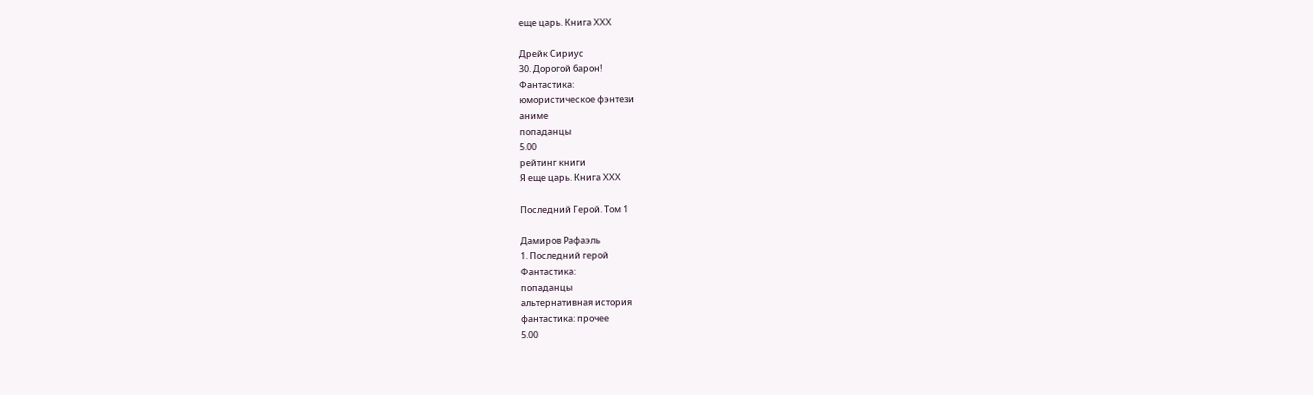еще царь. Книга XXX

Дрейк Сириус
30. Дорогой барон!
Фантастика:
юмористическое фэнтези
аниме
попаданцы
5.00
рейтинг книги
Я еще царь. Книга XXX

Последний Герой. Том 1

Дамиров Рафаэль
1. Последний герой
Фантастика:
попаданцы
альтернативная история
фантастика: прочее
5.00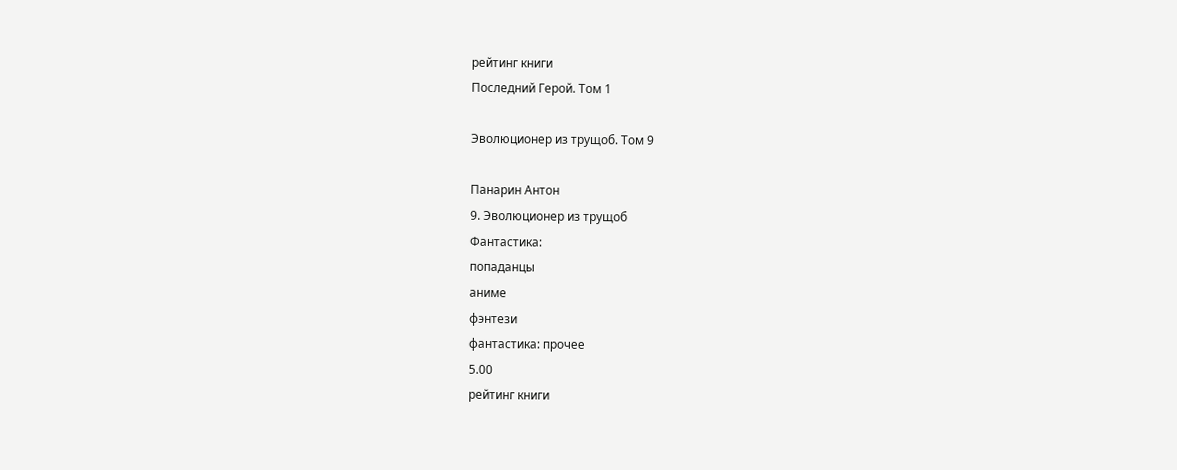рейтинг книги
Последний Герой. Том 1

Эволюционер из трущоб. Том 9

Панарин Антон
9. Эволюционер из трущоб
Фантастика:
попаданцы
аниме
фэнтези
фантастика: прочее
5.00
рейтинг книги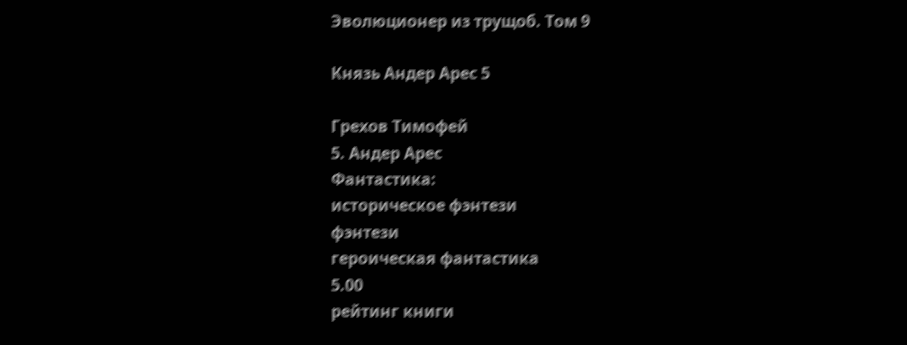Эволюционер из трущоб. Том 9

Князь Андер Арес 5

Грехов Тимофей
5. Андер Арес
Фантастика:
историческое фэнтези
фэнтези
героическая фантастика
5.00
рейтинг книги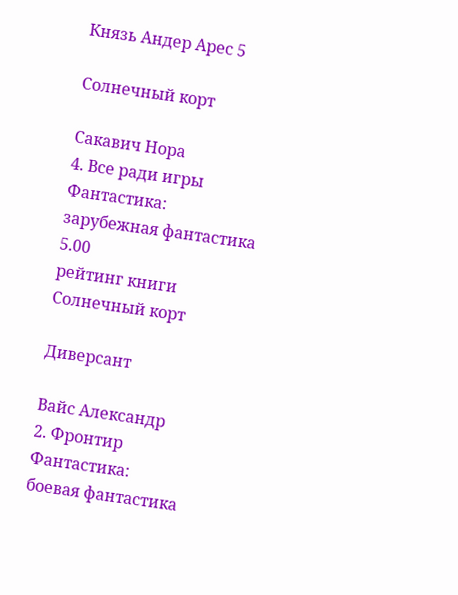Князь Андер Арес 5

Солнечный корт

Сакавич Нора
4. Все ради игры
Фантастика:
зарубежная фантастика
5.00
рейтинг книги
Солнечный корт

Диверсант

Вайс Александр
2. Фронтир
Фантастика:
боевая фантастика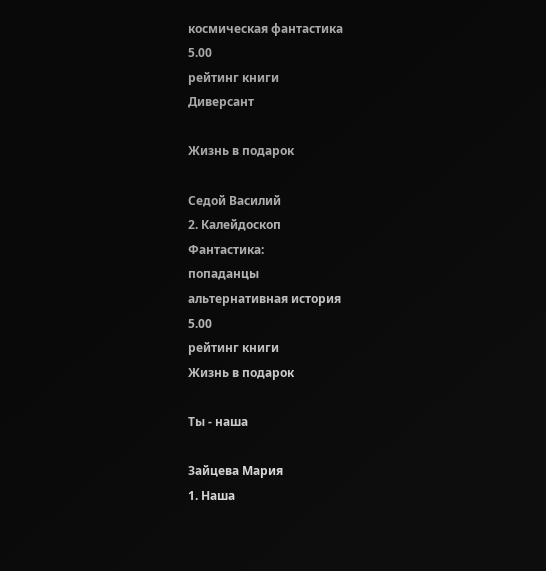космическая фантастика
5.00
рейтинг книги
Диверсант

Жизнь в подарок

Седой Василий
2. Калейдоскоп
Фантастика:
попаданцы
альтернативная история
5.00
рейтинг книги
Жизнь в подарок

Ты - наша

Зайцева Мария
1. Наша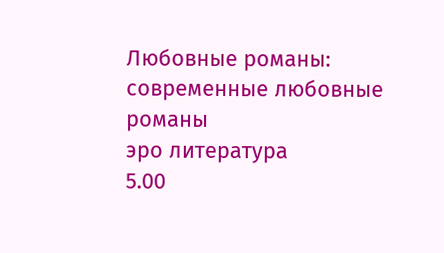Любовные романы:
современные любовные романы
эро литература
5.00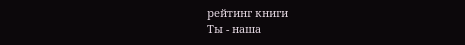рейтинг книги
Ты - наша